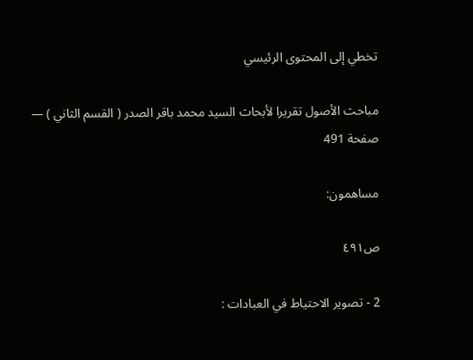تخطي إلى المحتوى الرئيسي

مباحث الأصول تقريرا لأبحاث السيد محمد باقر الصدر ( القسم الثاني ) — صفحة 491

مساهمون:

ص٤٩١

2 - تصوير الاحتياط في العبادات :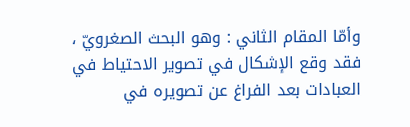وأمّا المقام الثاني : وهو البحث الصغرويّ ، فقد وقع الإشكال في تصوير الاحتياط في العبادات بعد الفراغ عن تصويره في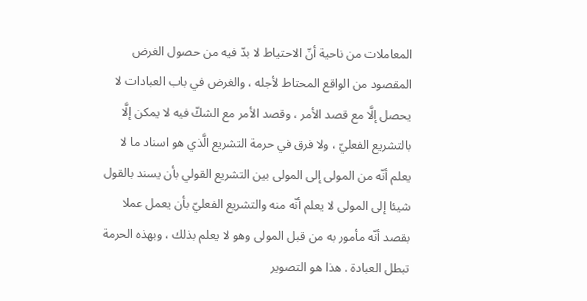المعاملات من ناحية أنّ الاحتياط لا بدّ فيه من حصول الغرض المقصود من الواقع المحتاط لأجله ، والغرض في باب العبادات لا يحصل إلَّا مع قصد الأمر ، وقصد الأمر مع الشكّ فيه لا يمكن إلَّا بالتشريع الفعليّ ، ولا فرق في حرمة التشريع الَّذي هو اسناد ما لا يعلم أنّه من المولى إلى المولى بين التشريع القولي بأن يسند بالقول شيئا إلى المولى لا يعلم أنّه منه والتشريع الفعليّ بأن يعمل عملا بقصد أنّه مأمور به من قبل المولى وهو لا يعلم بذلك ، وبهذه الحرمة تبطل العبادة . هذا هو التصوير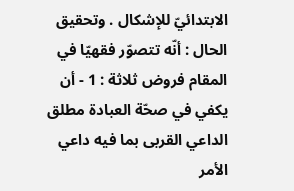الابتدائيّ للإشكال . وتحقيق الحال : أنّه تتصوّر فقهيّا في المقام فروض ثلاثة : 1 - أن يكفي في صحّة العبادة مطلق الداعي القربى بما فيه داعي الأمر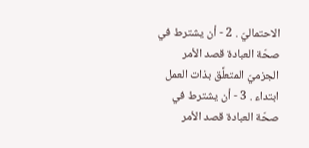الاحتماليّ . 2 - أن يشترط في صحّة العبادة قصد الأمر الجزميّ المتعلَّق بذات العمل ابتداء . 3 - أن يشترط في صحّة العبادة قصد الأمر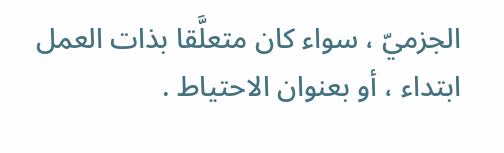الجزميّ ، سواء كان متعلَّقا بذات العمل ابتداء ، أو بعنوان الاحتياط .